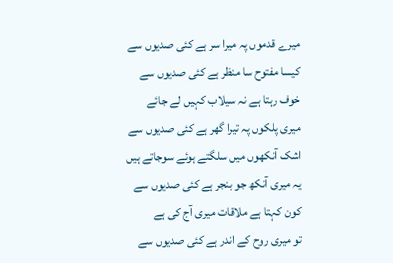میرے قدموں پہ میرا سر ہے کئی صدیوں سے
کیسا مفتوح سا منظر ہے کئی صدیوں سے
خوف رہتا ہے نہ سیلاب کہیں لے جائے
میری پلکوں پہ تیرا گھر ہے کئی صدیوں سے
اشک آنکھوں میں سلگتے ہوئے سوجاتے ہیں
یہ میری آنکھ جو بنجر ہے کئی صدیوں سے
کون کہتا ہے ملاقات میری آج کی ہے
تو میری روح کے اندر ہے کئی صدیوں سے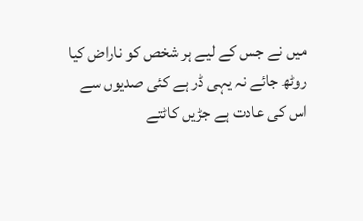میں نے جس کے لیے ہر شخص کو ناراض کیا
روٹھ جائے نہ یہی ڈر ہے کئی صدیوں سے
اس کی عادت ہے جڑیں کاٹتے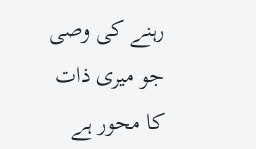رہنے کی وصی
جو میری ذات کا محور ہے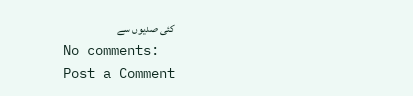کئی صدیوں سے
No comments:
Post a Comment